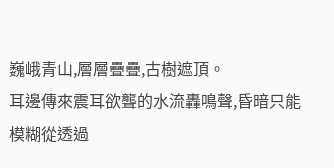巍峨青山,層層疊疊,古樹遮頂。
耳邊傳來震耳欲聾的水流轟鳴聲,昏暗只能模糊從透過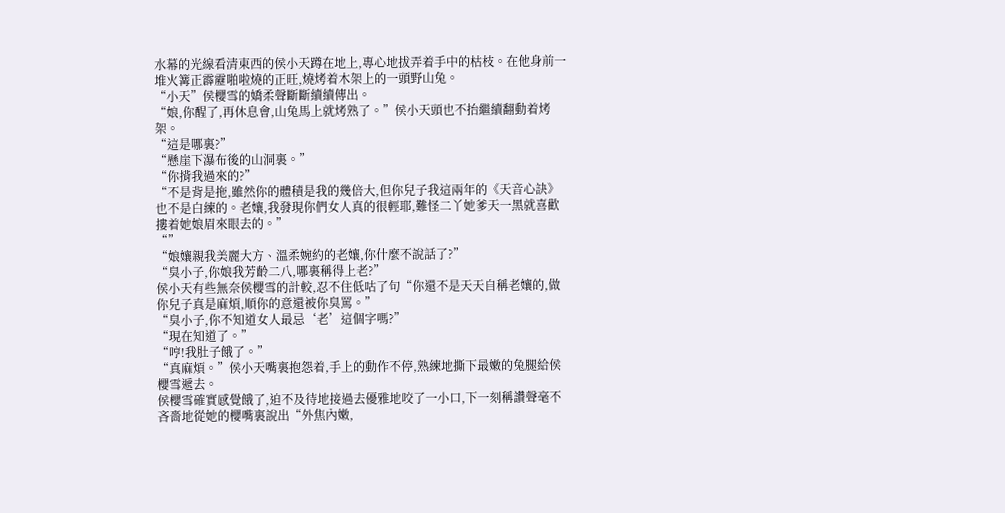水幕的光線看清東西的侯小天蹲在地上,專心地拔弄着手中的枯枝。在他身前一堆火篝正霹靂啪啦燒的正旺,燒烤着木架上的一頭野山兔。
“小天”侯櫻雪的嬌柔聲斷斷續續傳出。
“娘,你醒了,再休息會,山兔馬上就烤熟了。”侯小天頭也不抬繼續翻動着烤架。
“這是哪裏?”
“懸崖下瀑布後的山洞裏。”
“你揹我過來的?”
“不是背是拖,雖然你的體積是我的幾倍大,但你兒子我這兩年的《天音心訣》也不是白練的。老孃,我發現你們女人真的很輕耶,難怪二丫她爹天一黑就喜歡摟着她娘眉來眼去的。”
“”
“娘孃親我美麗大方、溫柔婉約的老孃,你什麼不說話了?”
“臭小子,你娘我芳齡二八,哪裏稱得上老?”
侯小天有些無奈侯櫻雪的計較,忍不住低咕了句“你還不是天天自稱老孃的,做你兒子真是麻煩,順你的意還被你臭罵。”
“臭小子,你不知道女人最忌‘老’這個字嗎?”
“現在知道了。”
“哼!我肚子餓了。”
“真麻煩。”侯小天嘴裏抱怨着,手上的動作不停,熟練地撕下最嫩的兔腿給侯櫻雪遞去。
侯櫻雪確實感覺餓了,迫不及待地接過去優雅地咬了一小口,下一刻稱讚聲毫不吝嗇地從她的櫻嘴裏說出“外焦內嫩,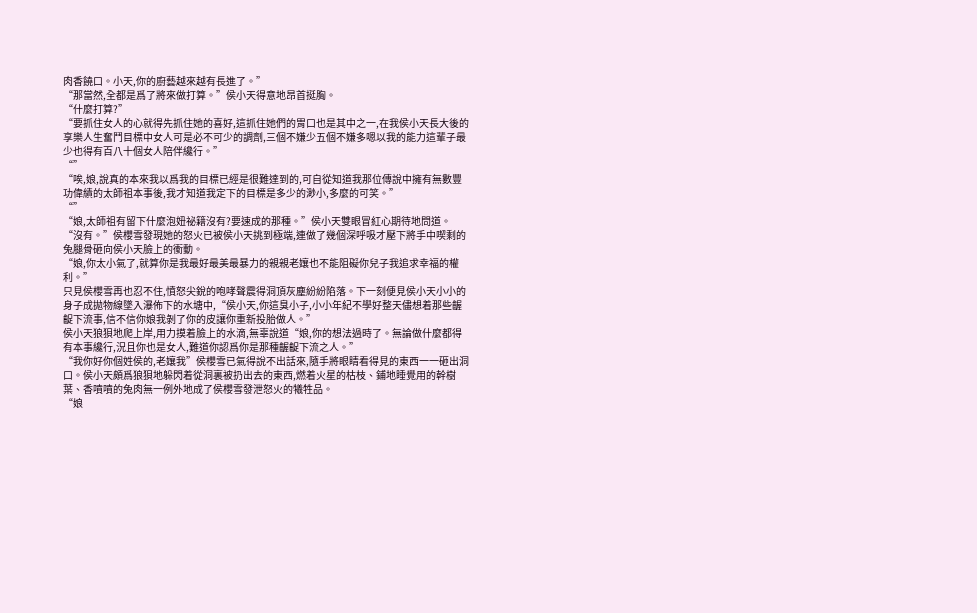肉香饒口。小天,你的廚藝越來越有長進了。”
“那當然,全都是爲了將來做打算。”侯小天得意地昂首挺胸。
“什麼打算?”
“要抓住女人的心就得先抓住她的喜好,這抓住她們的胃口也是其中之一,在我侯小天長大後的享樂人生奮鬥目標中女人可是必不可少的調劑,三個不嫌少五個不嫌多嗯以我的能力這輩子最少也得有百八十個女人陪伴纔行。”
“”
“唉,娘,說真的本來我以爲我的目標已經是很難達到的,可自從知道我那位傳說中擁有無數豐功偉績的太師祖本事後,我才知道我定下的目標是多少的渺小,多麼的可笑。”
“”
“娘,太師祖有留下什麼泡妞祕籍沒有?要速成的那種。”侯小天雙眼冒紅心期待地問道。
“沒有。”侯櫻雪發現她的怒火已被侯小天挑到極端,連做了幾個深呼吸才壓下將手中喫剩的兔腿骨砸向侯小天臉上的衝動。
“娘,你太小氣了,就算你是我最好最美最暴力的親親老孃也不能阻礙你兒子我追求幸福的權利。”
只見侯櫻雪再也忍不住,憤怒尖銳的咆哮聲震得洞頂灰塵紛紛陷落。下一刻便見侯小天小小的身子成拋物線墜入瀑佈下的水塘中,“侯小天,你這臭小子,小小年紀不學好整天儘想着那些齷齪下流事,信不信你娘我剝了你的皮讓你重新投胎做人。”
侯小天狼狽地爬上岸,用力摸着臉上的水滴,無辜說道“娘,你的想法過時了。無論做什麼都得有本事纔行,況且你也是女人,難道你認爲你是那種齷齪下流之人。”
“我你好你個姓侯的,老孃我”侯櫻雪已氣得說不出話來,隨手將眼睛看得見的東西一一砸出洞口。侯小天頗爲狼狽地躲閃着從洞裏被扔出去的東西,燃着火星的枯枝、鋪地睡覺用的幹樹葉、香噴噴的兔肉無一例外地成了侯櫻雪發泄怒火的犧牲品。
“娘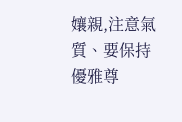孃親,注意氣質、要保持優雅尊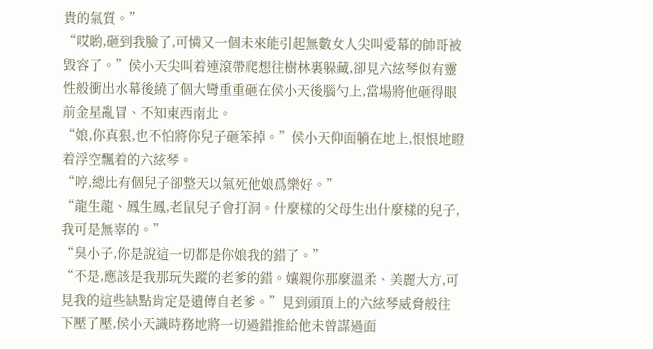貴的氣質。”
“哎喲,砸到我臉了,可憐又一個未來能引起無數女人尖叫愛幕的帥哥被毀容了。”侯小天尖叫着連滾帶爬想往樹林裏躲藏,卻見六絃琴似有靈性般衝出水幕後繞了個大彎重重砸在侯小天後腦勺上,當場將他砸得眼前金星亂冒、不知東西南北。
“娘,你真狠,也不怕將你兒子砸笨掉。”侯小天仰面躺在地上,恨恨地瞪着浮空飄着的六絃琴。
“哼,總比有個兒子卻整天以氣死他娘爲樂好。”
“龍生龍、鳳生鳳,老鼠兒子會打洞。什麼樣的父母生出什麼樣的兒子,我可是無辜的。”
“臭小子,你是說這一切都是你娘我的錯了。”
“不是,應該是我那玩失蹤的老爹的錯。孃親你那麼溫柔、美麗大方,可見我的這些缺點肯定是遺傳自老爹。”見到頭頂上的六絃琴威脅般往下壓了壓,侯小天識時務地將一切過錯推給他未曾謀過面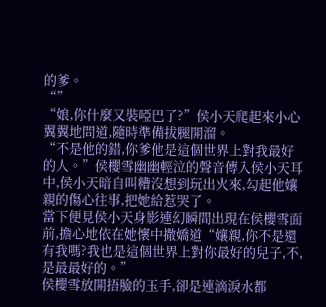的爹。
“”
“娘,你什麼又裝啞巴了?”侯小天爬起來小心翼翼地問道,隨時準備拔腿開溜。
“不是他的錯,你爹他是這個世界上對我最好的人。”侯櫻雪幽幽輕泣的聲音傳入侯小天耳中,侯小天暗自叫糟沒想到玩出火來,勾起他孃親的傷心往事,把她給惹哭了。
當下便見侯小天身影連幻瞬間出現在侯櫻雪面前,擔心地依在她懷中撒嬌道“孃親,你不是還有我嗎?我也是這個世界上對你最好的兒子,不,是最最好的。”
侯櫻雪放開捂臉的玉手,卻是連滴淚水都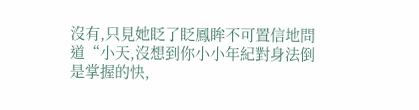沒有,只見她眨了眨鳳眸不可置信地問道“小天,沒想到你小小年紀對身法倒是掌握的快,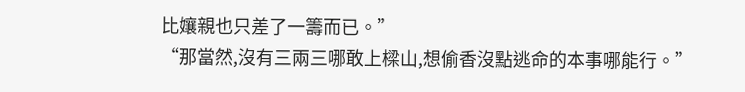比孃親也只差了一籌而已。”
“那當然,沒有三兩三哪敢上樑山,想偷香沒點逃命的本事哪能行。”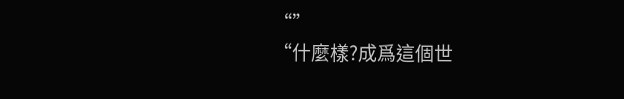“”
“什麼樣?成爲這個世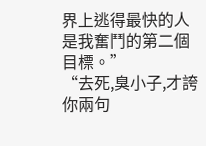界上逃得最快的人是我奮鬥的第二個目標。”
“去死,臭小子,才誇你兩句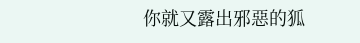你就又露出邪惡的狐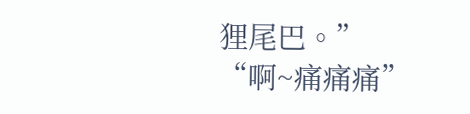狸尾巴。”
“啊~痛痛痛”